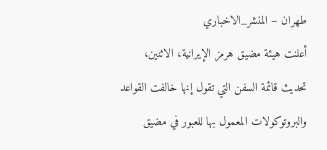طهران – المنشر_الاخباري
أعلنت هيئة مضيق هرمز الإيرانية، الاثنين، تحديث قائمة السفن التي تقول إنها خالفت القواعد والبروتوكولات المعمول بها للعبور في مضيق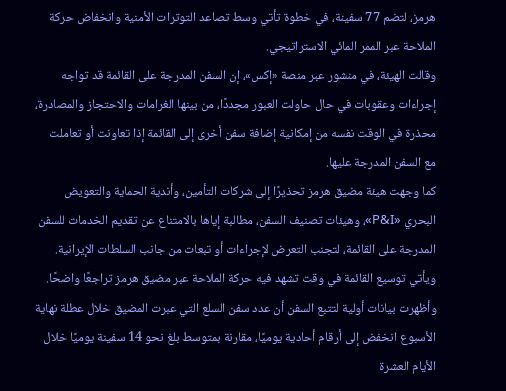هرمز، لتضم 77 سفينة، في خطوة تأتي وسط تصاعد التوترات الأمنية وانخفاض حركة الملاحة عبر الممر المائي الاستراتيجي.
وقالت الهيئة، في منشور عبر منصة «إكس»، إن السفن المدرجة على القائمة قد تواجه إجراءات وعقوبات في حال حاولت العبور مجددًا، من بينها الغرامات والاحتجاز والمصادرة، محذرة في الوقت نفسه من إمكانية إضافة سفن أخرى إلى القائمة إذا تعاونت أو تعاملت مع السفن المدرجة عليها.
كما وجهت هيئة مضيق هرمز تحذيرًا إلى شركات التأمين، وأندية الحماية والتعويض البحري «P&I»، وهيئات تصنيف السفن، مطالبة إياها بالامتناع عن تقديم الخدمات للسفن المدرجة على القائمة، لتجنب التعرض لإجراءات أو تبعات من جانب السلطات الإيرانية.
ويأتي توسيع القائمة في وقت تشهد فيه حركة الملاحة عبر مضيق هرمز تراجعًا واضحًا. وأظهرت بيانات أولية لتتبع السفن أن عدد سفن السلع التي عبرت المضيق خلال عطلة نهاية الأسبوع انخفض إلى أرقام أحادية يوميًا، مقارنة بمتوسط بلغ نحو 14 سفينة يوميًا خلال الأيام العشرة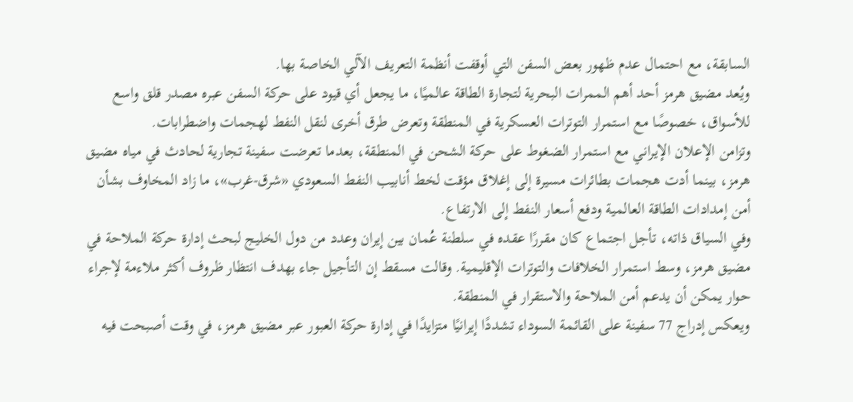السابقة، مع احتمال عدم ظهور بعض السفن التي أوقفت أنظمة التعريف الآلي الخاصة بها.
ويُعد مضيق هرمز أحد أهم الممرات البحرية لتجارة الطاقة عالميًا، ما يجعل أي قيود على حركة السفن عبره مصدر قلق واسع للأسواق، خصوصًا مع استمرار التوترات العسكرية في المنطقة وتعرض طرق أخرى لنقل النفط لهجمات واضطرابات.
وتزامن الإعلان الإيراني مع استمرار الضغوط على حركة الشحن في المنطقة، بعدما تعرضت سفينة تجارية لحادث في مياه مضيق هرمز، بينما أدت هجمات بطائرات مسيرة إلى إغلاق مؤقت لخط أنابيب النفط السعودي «شرق-غرب»، ما زاد المخاوف بشأن أمن إمدادات الطاقة العالمية ودفع أسعار النفط إلى الارتفاع.
وفي السياق ذاته، تأجل اجتماع كان مقررًا عقده في سلطنة عُمان بين إيران وعدد من دول الخليج لبحث إدارة حركة الملاحة في مضيق هرمز، وسط استمرار الخلافات والتوترات الإقليمية. وقالت مسقط إن التأجيل جاء بهدف انتظار ظروف أكثر ملاءمة لإجراء حوار يمكن أن يدعم أمن الملاحة والاستقرار في المنطقة.
ويعكس إدراج 77 سفينة على القائمة السوداء تشددًا إيرانيًا متزايدًا في إدارة حركة العبور عبر مضيق هرمز، في وقت أصبحت فيه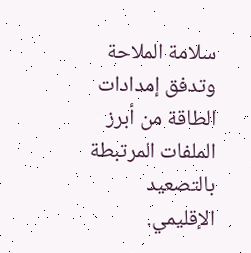سلامة الملاحة وتدفق إمدادات الطاقة من أبرز الملفات المرتبطة بالتصعيد الإقليمي.